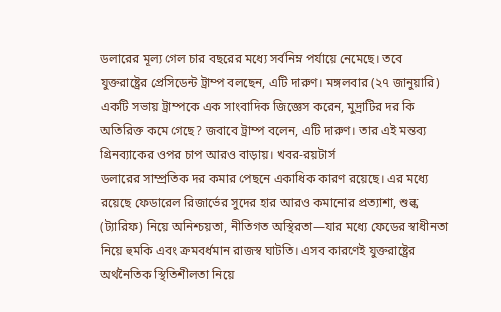ডলারের মূল্য গেল চার বছরের মধ্যে সর্বনিম্ন পর্যায়ে নেমেছে। তবে যুক্তরাষ্ট্রের প্রেসিডেন্ট ট্রাম্প বলছেন, এটি দারুণ। মঙ্গলবার (২৭ জানুয়ারি) একটি সভায় ট্রাম্পকে এক সাংবাদিক জিজ্ঞেস করেন, মুদ্রাটির দর কি অতিরিক্ত কমে গেছে? জবাবে ট্রাম্প বলেন, এটি দারুণ। তার এই মন্তব্য গ্রিনব্যাকের ওপর চাপ আরও বাড়ায়। খবর-রয়টার্স
ডলারের সাম্প্রতিক দর কমার পেছনে একাধিক কারণ রয়েছে। এর মধ্যে রয়েছে ফেডারেল রিজার্ভের সুদের হার আরও কমানোর প্রত্যাশা, শুল্ক (ট্যারিফ) নিয়ে অনিশ্চয়তা, নীতিগত অস্থিরতা—যার মধ্যে ফেডের স্বাধীনতা নিয়ে হুমকি এবং ক্রমবর্ধমান রাজস্ব ঘাটতি। এসব কারণেই যুক্তরাষ্ট্রের অর্থনৈতিক স্থিতিশীলতা নিয়ে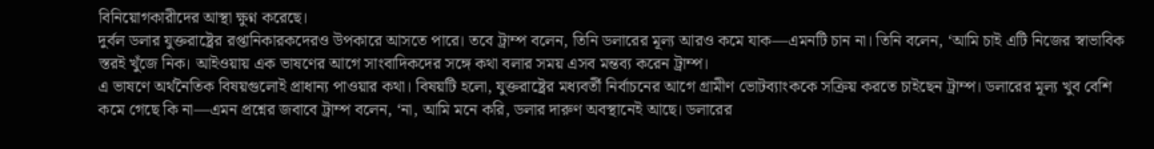বিনিয়োগকারীদের আস্থা ক্ষুণ্ন করেছে।
দুর্বল ডলার যুক্তরাষ্ট্রের রপ্তানিকারকদেরও উপকারে আসতে পারে। তবে ট্রাম্প বলেন, তিনি ডলারের মূল্য আরও কমে যাক—এমনটি চান না। তিনি বলেন, ‘আমি চাই এটি নিজের স্বাভাবিক স্তরই খুঁজে নিক। আইওয়ায় এক ভাষণের আগে সাংবাদিকদের সঙ্গে কথা বলার সময় এসব মন্তব্য করেন ট্রাম্প।
এ ভাষণে অর্থনৈতিক বিষয়গুলোই প্রাধান্য পাওয়ার কথা। বিষয়টি হলো, যুক্তরাষ্ট্রের মধ্যবর্তী নির্বাচনের আগে গ্রামীণ ভোটব্যাংককে সক্রিয় করতে চাইছেন ট্রাম্প। ডলারের মূল্য খুব বেশি কমে গেছে কি না—এমন প্রশ্নের জবাবে ট্রাম্প বলেন, ‘না, আমি মনে করি, ডলার দারুণ অবস্থানেই আছে। ডলারের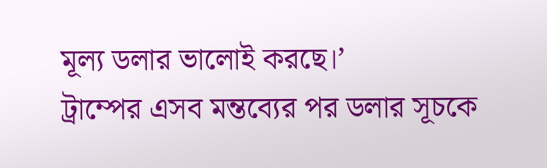মূল্য ডলার ভালোই করছে।’
ট্রাম্পের এসব মন্তব্যের পর ডলার সূচকে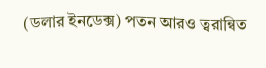(ডলার ইনডেক্স) পতন আরও ত্বরান্বিত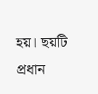হয়। ছয়টি প্রধান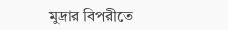মুদ্রার বিপরীতে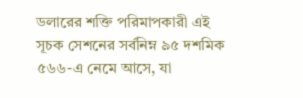ডলারের শক্তি পরিমাপকারী এই সূচক সেশনের সর্বনিম্ন ৯৫ দশমিক ৫৬৬-এ নেমে আসে, যা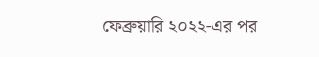ফেব্রুয়ারি ২০২২-এর পর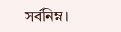সর্বনিম্ন।